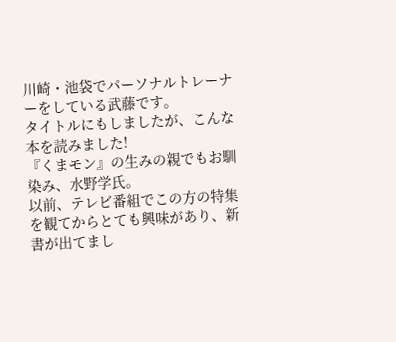川崎・池袋でパーソナルトレーナーをしている武藤です。
タイトルにもしましたが、こんな本を読みました!
『くまモン』の生みの親でもお馴染み、水野学氏。
以前、テレビ番組でこの方の特集を観てからとても興味があり、新書が出てまし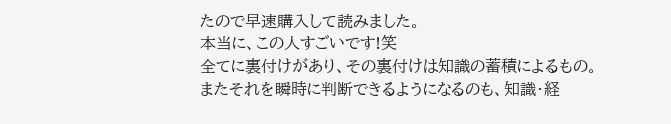たので早速購入して読みました。
本当に、この人すごいです!笑
全てに裏付けがあり、その裏付けは知識の蓄積によるもの。
またそれを瞬時に判断できるようになるのも、知識・経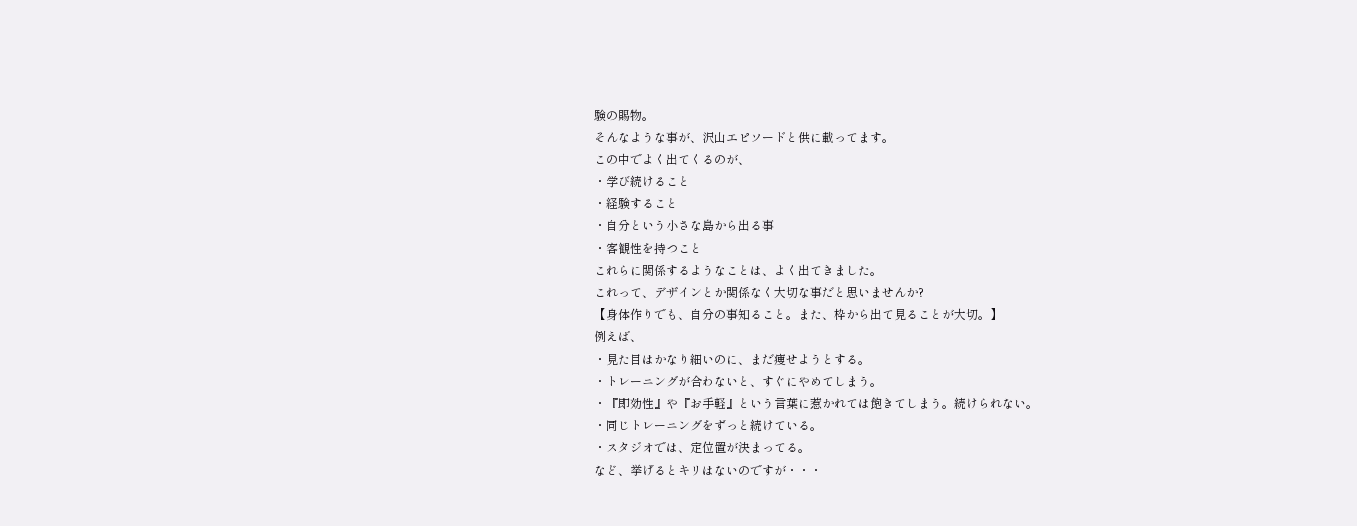験の賜物。
そんなような事が、沢山エピソードと供に載ってます。
この中でよく出てくるのが、
・学び続けること
・経験すること
・自分という小さな島から出る事
・客観性を持つこと
これらに関係するようなことは、よく出てきました。
これって、デザインとか関係なく大切な事だと思いませんか?
【身体作りでも、自分の事知ること。また、枠から出て見ることが大切。】
例えば、
・見た目はかなり細いのに、まだ痩せようとする。
・トレーニングが合わないと、すぐにやめてしまう。
・『即効性』や『お手軽』という言葉に惹かれては飽きてしまう。続けられない。
・同じトレーニングをずっと続けている。
・スタジオでは、定位置が決まってる。
など、挙げるとキリはないのですが・・・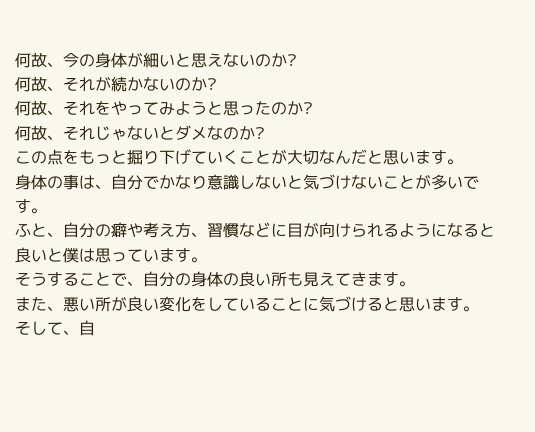何故、今の身体が細いと思えないのか?
何故、それが続かないのか?
何故、それをやってみようと思ったのか?
何故、それじゃないとダメなのか?
この点をもっと掘り下げていくことが大切なんだと思います。
身体の事は、自分でかなり意識しないと気づけないことが多いです。
ふと、自分の癖や考え方、習慣などに目が向けられるようになると良いと僕は思っています。
そうすることで、自分の身体の良い所も見えてきます。
また、悪い所が良い変化をしていることに気づけると思います。
そして、自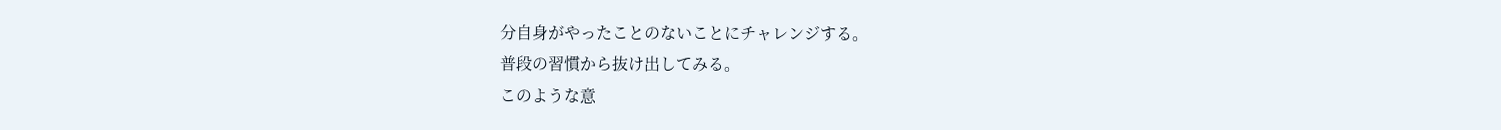分自身がやったことのないことにチャレンジする。
普段の習慣から抜け出してみる。
このような意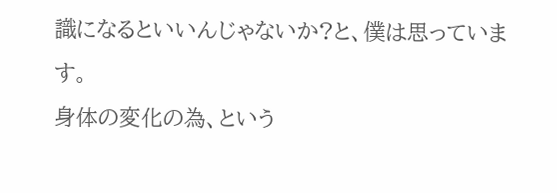識になるといいんじゃないか?と、僕は思っています。
身体の変化の為、という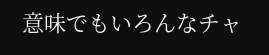意味でもいろんなチャ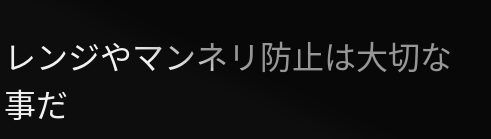レンジやマンネリ防止は大切な事だ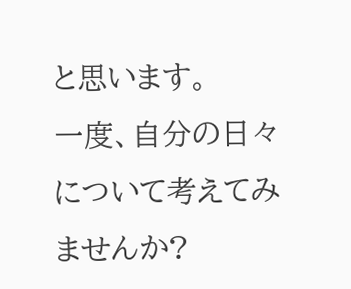と思います。
一度、自分の日々について考えてみませんか?